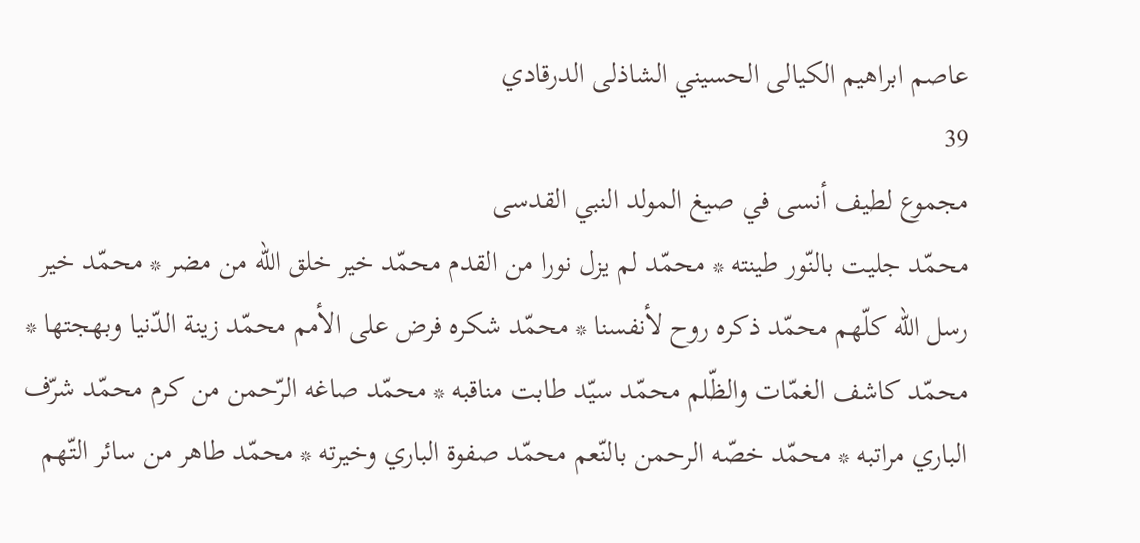عاصم ابراهيم الكيالى الحسيني الشاذلى الدرقادي
39
مجموع لطيف أنسى في صيغ المولد النبي القدسى
محمّد جليت بالنّور طينته * محمّد لم يزل نورا من القدم محمّد خير خلق اللّه من مضر * محمّد خير رسل اللّه كلّهم محمّد ذكره روح لأنفسنا * محمّد شكره فرض على الأمم محمّد زينة الدّنيا وبهجتها * محمّد كاشف الغمّات والظّلم محمّد سيّد طابت مناقبه * محمّد صاغه الرّحمن من كرم محمّد شرّف الباري مراتبه * محمّد خصّه الرحمن بالنّعم محمّد صفوة الباري وخيرته * محمّد طاهر من سائر التّهم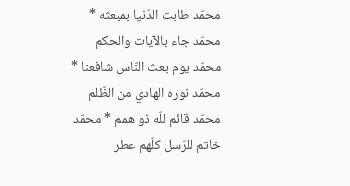محمّد طابت الدّنيا بمبعثه * محمّد جاء بالآيات والحكم محمّد يوم بعث النّاس شافعنا * محمّد نوره الهادي من الظّلم محمّد قائم للّه ذو همم * محمّد خاتم للرّسل كلّهم عطر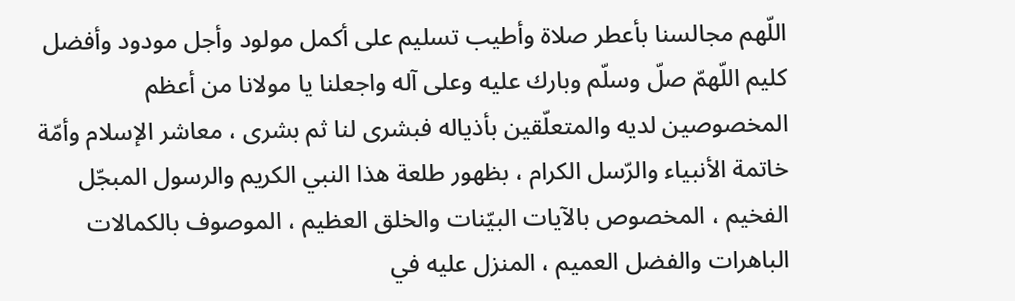اللّهم مجالسنا بأعطر صلاة وأطيب تسليم على أكمل مولود وأجل مودود وأفضل كليم اللّهمّ صلّ وسلّم وبارك عليه وعلى آله واجعلنا يا مولانا من أعظم المخصوصين لديه والمتعلّقين بأذياله فبشرى لنا ثم بشرى ، معاشر الإسلام وأمّة خاتمة الأنبياء والرّسل الكرام ، بظهور طلعة هذا النبي الكريم والرسول المبجّل الفخيم ، المخصوص بالآيات البيّنات والخلق العظيم ، الموصوف بالكمالات الباهرات والفضل العميم ، المنزل عليه في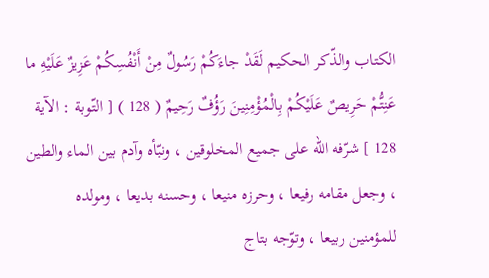الكتاب والذّكر الحكيم لَقَدْ جاءَكُمْ رَسُولٌ مِنْ أَنْفُسِكُمْ عَزِيزٌ عَلَيْهِ ما عَنِتُّمْ حَرِيصٌ عَلَيْكُمْ بِالْمُؤْمِنِينَ رَؤُفٌ رَحِيمٌ ( 128 ) [ التّوبة : الآية 128 ] شرّفه اللّه على جميع المخلوقين ، ونبّأه وآدم بين الماء والطين ، وجعل مقامه رفيعا ، وحرزه منيعا ، وحسنه بديعا ، ومولده للمؤمنين ربيعا ، وتوّجه بتاج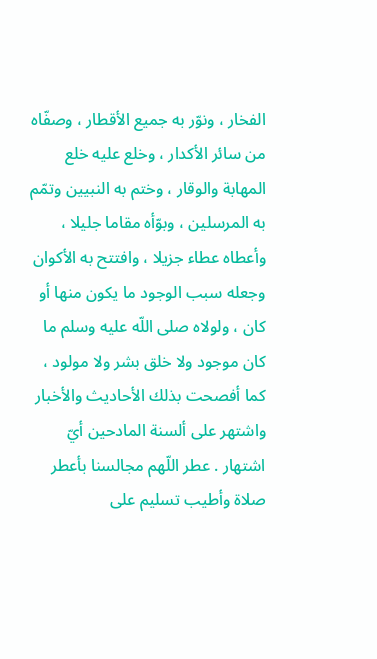الفخار ، ونوّر به جميع الأقطار ، وصفّاه من سائر الأكدار ، وخلع عليه خلع المهابة والوقار ، وختم به النبيين وتمّم به المرسلين ، وبوّأه مقاما جليلا ، وأعطاه عطاء جزيلا ، وافتتح به الأكوان وجعله سبب الوجود ما يكون منها أو كان ، ولولاه صلى اللّه عليه وسلم ما كان موجود ولا خلق بشر ولا مولود ، كما أفصحت بذلك الأحاديث والأخبار واشتهر على ألسنة المادحين أيّ اشتهار . عطر اللّهم مجالسنا بأعطر صلاة وأطيب تسليم على